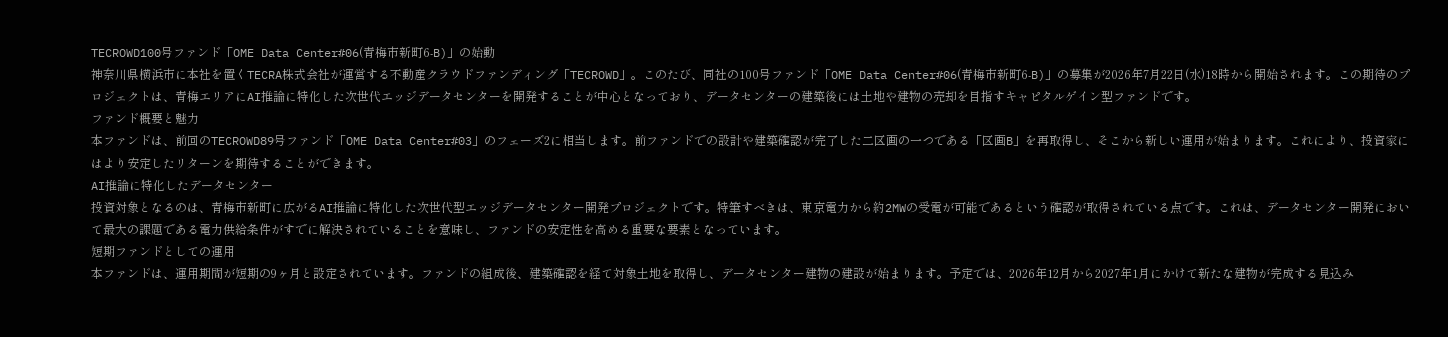TECROWD100号ファンド「OME Data Center#06(青梅市新町6-B)」の始動
神奈川県横浜市に本社を置くTECRA株式会社が運営する不動産クラウドファンディング「TECROWD」。このたび、同社の100号ファンド「OME Data Center#06(青梅市新町6-B)」の募集が2026年7月22日(水)18時から開始されます。この期待のプロジェクトは、青梅エリアにAI推論に特化した次世代エッジデータセンターを開発することが中心となっており、データセンターの建築後には土地や建物の売却を目指すキャピタルゲイン型ファンドです。
ファンド概要と魅力
本ファンドは、前回のTECROWD89号ファンド「OME Data Center#03」のフェーズ2に相当します。前ファンドでの設計や建築確認が完了した二区画の一つである「区画B」を再取得し、そこから新しい運用が始まります。これにより、投資家にはより安定したリターンを期待することができます。
AI推論に特化したデータセンター
投資対象となるのは、青梅市新町に広がるAI推論に特化した次世代型エッジデータセンター開発プロジェクトです。特筆すべきは、東京電力から約2MWの受電が可能であるという確認が取得されている点です。これは、データセンター開発において最大の課題である電力供給条件がすでに解決されていることを意味し、ファンドの安定性を高める重要な要素となっています。
短期ファンドとしての運用
本ファンドは、運用期間が短期の9ヶ月と設定されています。ファンドの組成後、建築確認を経て対象土地を取得し、データセンター建物の建設が始まります。予定では、2026年12月から2027年1月にかけて新たな建物が完成する見込み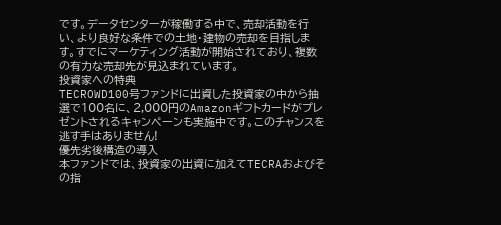です。データセンターが稼働する中で、売却活動を行い、より良好な条件での土地・建物の売却を目指します。すでにマーケティング活動が開始されており、複数の有力な売却先が見込まれています。
投資家への特典
TECROWD100号ファンドに出資した投資家の中から抽選で100名に、2,000円のAmazonギフトカードがプレゼントされるキャンペーンも実施中です。このチャンスを逃す手はありません!
優先劣後構造の導入
本ファンドでは、投資家の出資に加えてTECRAおよびその指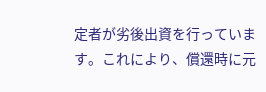定者が劣後出資を行っています。これにより、償還時に元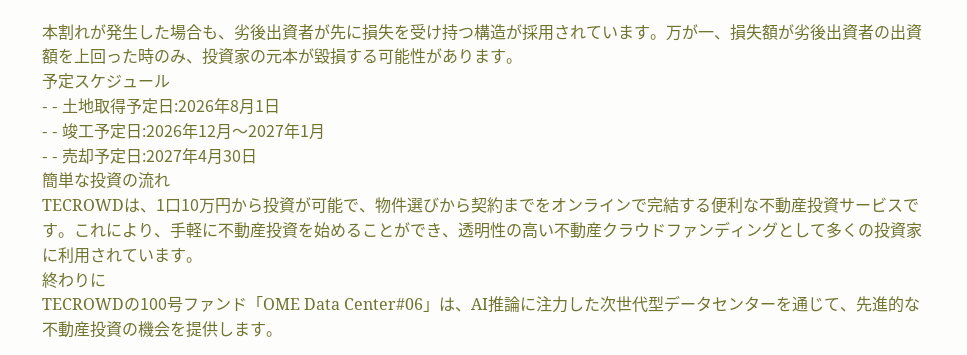本割れが発生した場合も、劣後出資者が先に損失を受け持つ構造が採用されています。万が一、損失額が劣後出資者の出資額を上回った時のみ、投資家の元本が毀損する可能性があります。
予定スケジュール
- - 土地取得予定日:2026年8月1日
- - 竣工予定日:2026年12月〜2027年1月
- - 売却予定日:2027年4月30日
簡単な投資の流れ
TECROWDは、1口10万円から投資が可能で、物件選びから契約までをオンラインで完結する便利な不動産投資サービスです。これにより、手軽に不動産投資を始めることができ、透明性の高い不動産クラウドファンディングとして多くの投資家に利用されています。
終わりに
TECROWDの100号ファンド「OME Data Center#06」は、AI推論に注力した次世代型データセンターを通じて、先進的な不動産投資の機会を提供します。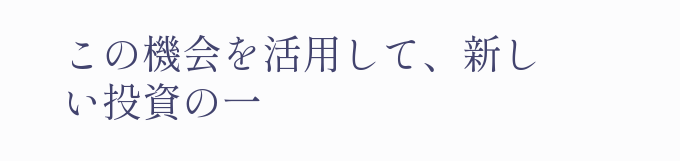この機会を活用して、新しい投資の一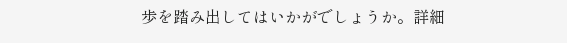歩を踏み出してはいかがでしょうか。詳細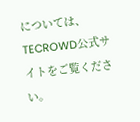については、TECROWD公式サイトをご覧ください。